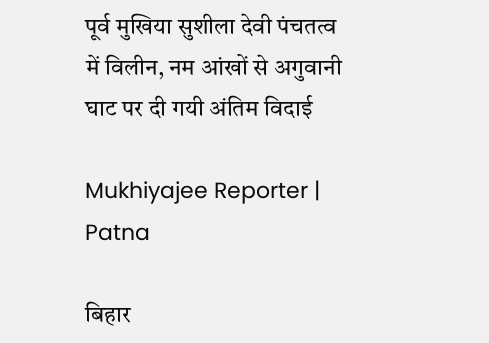पूर्व मुखिया सुशीला देवी पंचतत्व में विलीन, नम आंखों से अगुवानी घाट पर दी गयी अंतिम विदाई

Mukhiyajee Reporter | Patna

बिहार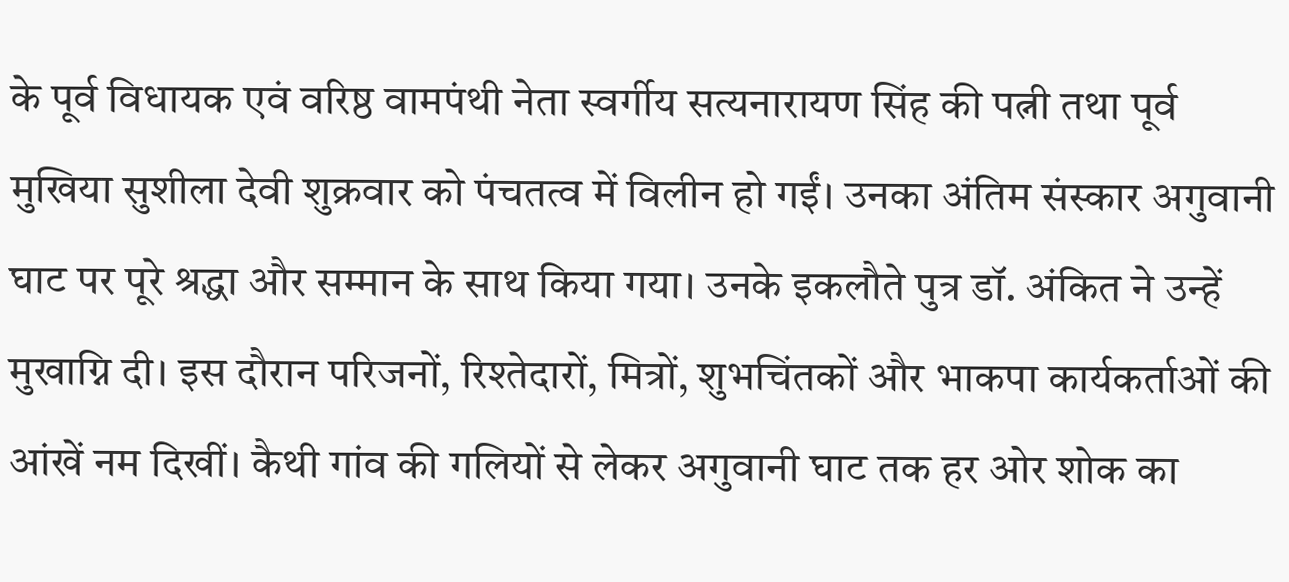के पूर्व विधायक एवं वरिष्ठ वामपंथी नेता स्वर्गीय सत्यनारायण सिंह की पत्नी तथा पूर्व मुखिया सुशीला देवी शुक्रवार को पंचतत्व में विलीन हो गईं। उनका अंतिम संस्कार अगुवानी घाट पर पूरे श्रद्धा और सम्मान के साथ किया गया। उनके इकलौते पुत्र डॉ. अंकित ने उन्हें मुखाग्नि दी। इस दौरान परिजनों, रिश्तेदारों, मित्रों, शुभचिंतकों और भाकपा कार्यकर्ताओं की आंखें नम दिखीं। कैथी गांव की गलियों से लेकर अगुवानी घाट तक हर ओर शोक का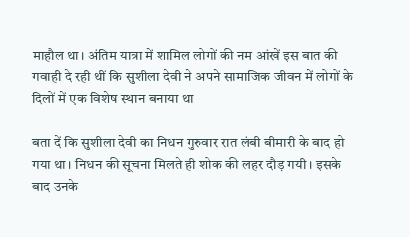माहौल था। अंतिम यात्रा में शामिल लोगों की नम आंखें इस बात की गवाही दे रही थीं कि सुशीला देवी ने अपने सामाजिक जीवन में लोगों के दिलों में एक विशेष स्थान बनाया था

बता दें कि सुशीला देवी का निधन गुरुवार रात लंबी बीमारी के बाद हो गया था। निधन की सूचना मिलते ही शोक की लहर दौड़ गयी। इसके बाद उनके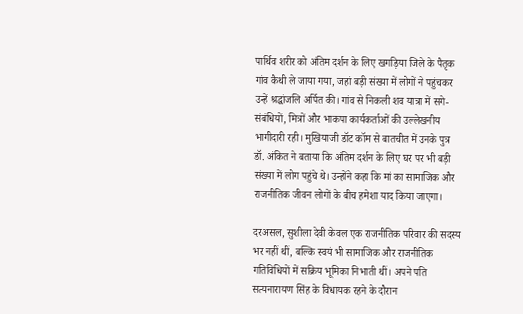पार्थिव शरीर को अंतिम दर्शन के लिए खगड़िया जिले के पैतृक गांव कैथी ले जाया गया, जहां बड़ी संख्या में लोगों ने पहुंचकर उन्हें श्रद्धांजलि अर्पित की। गांव से निकली शव यात्रा में सगे-संबंधियों, मित्रों और भाकपा कार्यकर्ताओं की उल्लेखनीय भागीदारी रही। मुखियाजी डॉट कॉम से बातचीत में उनके पुत्र डॉ. अंकित ने बताया कि अंतिम दर्शन के लिए घर पर भी बड़ी संख्या में लोग पहुंचे थे। उन्होंने कहा कि मां का सामाजिक और राजनीतिक जीवन लोगों के बीच हमेशा याद किया जाएगा।

दरअसल, सुशीला देवी केवल एक राजनीतिक परिवार की सदस्य भर नहीं थीं, बल्कि स्वयं भी सामाजिक और राजनीतिक गतिविधियों में सक्रिय भूमिका निभाती थीं। अपने पति सत्यनारायण सिंह के विधायक रहने के दौरान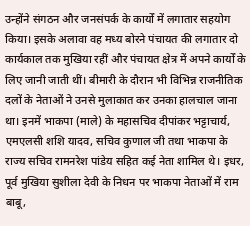उन्होंने संगठन और जनसंपर्क के कार्यों में लगातार सहयोग किया। इसके अलावा वह मध्य बोरने पंचायत की लगातार दो कार्यकाल तक मुखिया रहीं और पंचायत क्षेत्र में अपने कार्यों के लिए जानी जाती थीं। बीमारी के दौरान भी विभिन्न राजनीतिक दलों के नेताओं ने उनसे मुलाकात कर उनका हालचाल जाना था। इनमें भाकपा (माले) के महासचिव दीपांकर भट्टाचार्य, एमएलसी शशि यादव, सचिव कुणाल जी तथा भाकपा के राज्य सचिव रामनरेश पांडेय सहित कई नेता शामिल थे। इधर, पूर्व मुखिया सुशीला देवी के निधन पर भाकपा नेताओं में राम बाबू,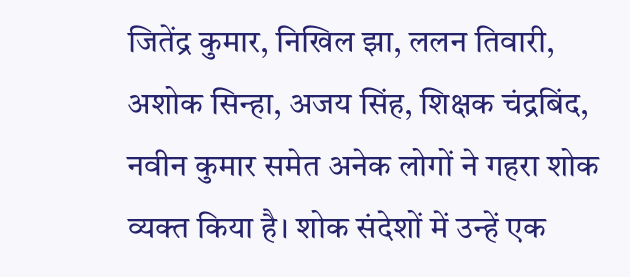जितेंद्र कुमार, निखिल झा, ललन तिवारी, अशोक सिन्हा, अजय सिंह, शिक्षक चंद्रबिंद, नवीन कुमार समेत अनेक लोगों ने गहरा शोक व्यक्त किया है। शोक संदेशों में उन्हें एक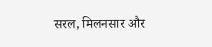सरल, मिलनसार और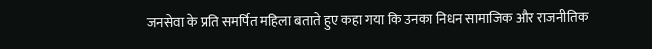जनसेवा के प्रति समर्पित महिला बताते हुए कहा गया कि उनका निधन सामाजिक और राजनीतिक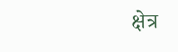क्षेत्र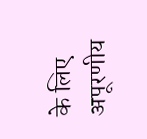के लिए अपूरणीय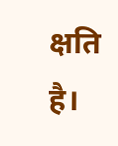क्षति है।